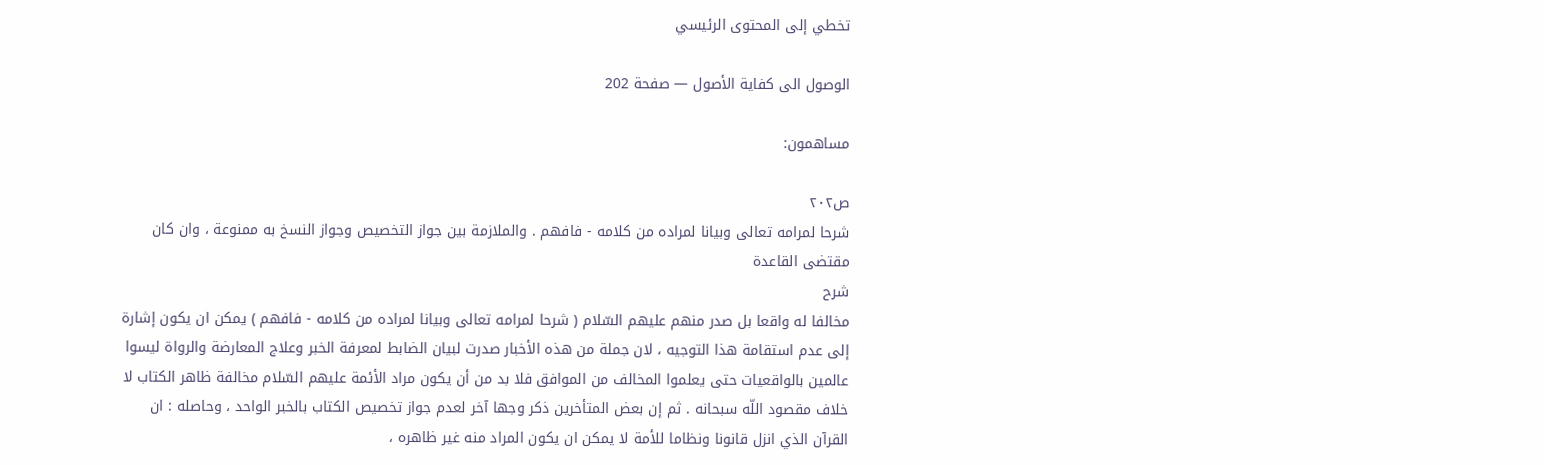تخطي إلى المحتوى الرئيسي

الوصول الى كفاية الأصول — صفحة 202

مساهمون:

ص٢٠٢
شرحا لمرامه تعالى وبيانا لمراده من كلامه - فافهم . والملازمة بين جواز التخصيص وجواز النسخ به ممنوعة ، وان كان مقتضى القاعدة
شرح
مخالفا له واقعا بل صدر منهم عليهم السّلام ( شرحا لمرامه تعالى وبيانا لمراده من كلامه - فافهم ) يمكن ان يكون إشارة إلى عدم استقامة هذا التوجيه ، لان جملة من هذه الأخبار صدرت لبيان الضابط لمعرفة الخبر وعلاج المعارضة والرواة ليسوا عالمين بالواقعيات حتى يعلموا المخالف من الموافق فلا بد من أن يكون مراد الأئمة عليهم السّلام مخالفة ظاهر الكتاب لا خلاف مقصود اللّه سبحانه . ثم إن بعض المتأخرين ذكر وجها آخر لعدم جواز تخصيص الكتاب بالخبر الواحد ، وحاصله : ان القرآن الذي انزل قانونا ونظاما للأمة لا يمكن ان يكون المراد منه غير ظاهره ،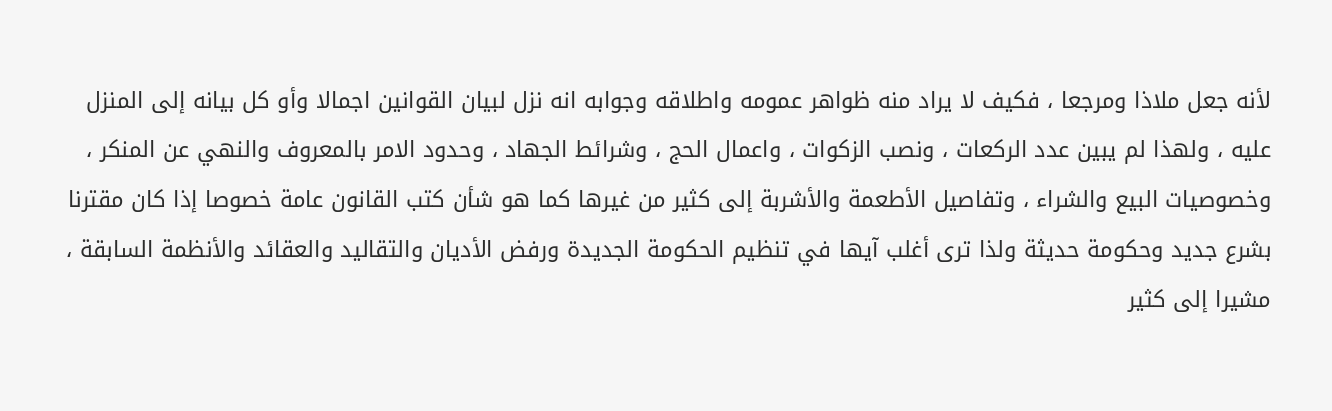لأنه جعل ملاذا ومرجعا ، فكيف لا يراد منه ظواهر عمومه واطلاقه وجوابه انه نزل لبيان القوانين اجمالا وأو كل بيانه إلى المنزل عليه ، ولهذا لم يبين عدد الركعات ، ونصب الزكوات ، واعمال الحج ، وشرائط الجهاد ، وحدود الامر بالمعروف والنهي عن المنكر ، وخصوصيات البيع والشراء ، وتفاصيل الأطعمة والأشربة إلى كثير من غيرها كما هو شأن كتب القانون عامة خصوصا إذا كان مقترنا بشرع جديد وحكومة حديثة ولذا ترى أغلب آيها في تنظيم الحكومة الجديدة ورفض الأديان والتقاليد والعقائد والأنظمة السابقة ، مشيرا إلى كثير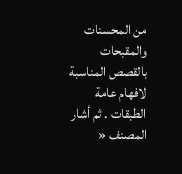من المحسنات والمقبحات بالقصص المناسبة لافهام عامة الطبقات . ثم أشار المصنف «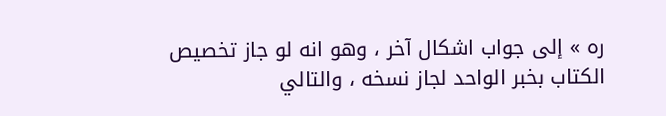ره » إلى جواب اشكال آخر ، وهو انه لو جاز تخصيص الكتاب بخبر الواحد لجاز نسخه ، والتالي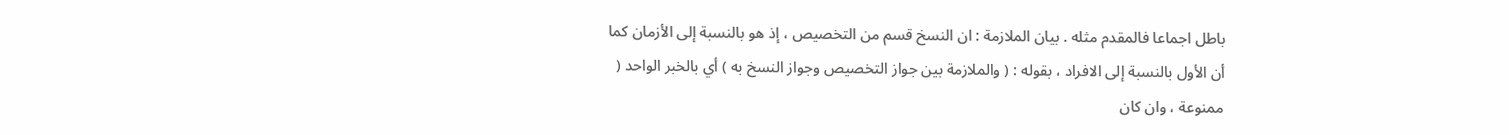باطل اجماعا فالمقدم مثله . بيان الملازمة : ان النسخ قسم من التخصيص ، إذ هو بالنسبة إلى الأزمان كما أن الأول بالنسبة إلى الافراد ، بقوله : ( والملازمة بين جواز التخصيص وجواز النسخ به ) أي بالخبر الواحد ( ممنوعة ، وان كان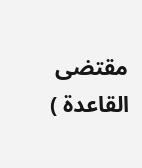مقتضى القاعدة )